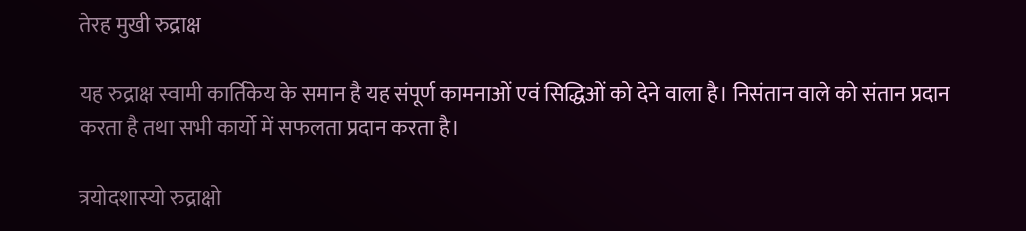तेरह मुखी रुद्राक्ष

यह रुद्राक्ष स्वामी कार्तिकेय के समान है यह संपूर्ण कामनाओं एवं सिद्धिओं को देने वाला है। निसंतान वाले को संतान प्रदान करता है तथा सभी कार्यो में सफलता प्रदान करता है।

त्रयोदशास्यो रुद्राक्षो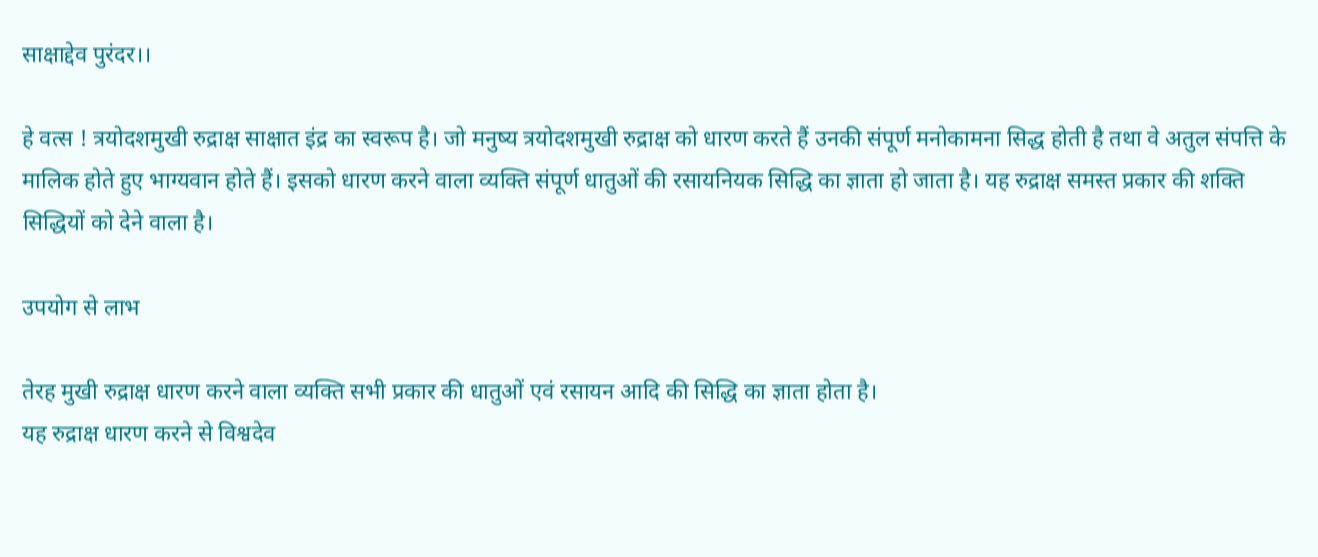साक्षाद्देव पुरंदर।।

हे वत्स ! त्रयोदशमुखी रुद्राक्ष साक्षात इंद्र का स्वरूप है। जो मनुष्य त्रयोदशमुखी रुद्राक्ष को धारण करते हैं उनकी संपूर्ण मनोकामना सिद्ध होती है तथा वे अतुल संपत्ति के मालिक होते हुए भाग्यवान होते हैं। इसको धारण करने वाला व्यक्ति संपूर्ण धातुओं की रसायनियक सिद्धि का ज्ञाता हो जाता है। यह रुद्राक्ष समस्त प्रकार की शक्ति सिद्धियों को देने वाला है।

उपयोग से लाभ

तेरह मुखी रुद्राक्ष धारण करने वाला व्यक्ति सभी प्रकार की धातुओं एवं रसायन आदि की सिद्धि का ज्ञाता होता है।
यह रुद्राक्ष धारण करने से विश्वदेव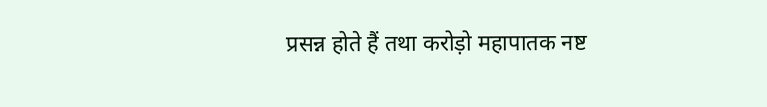प्रसन्न होते हैं तथा करोड़ो महापातक नष्ट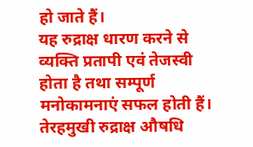हो जाते हैं।
यह रुद्राक्ष धारण करने से व्यक्ति प्रतापी एवं तेजस्वी होता है तथा सम्पूर्ण मनोकामनाएं सफल होती हैं।
तेरहमुखी रुद्राक्ष औषधि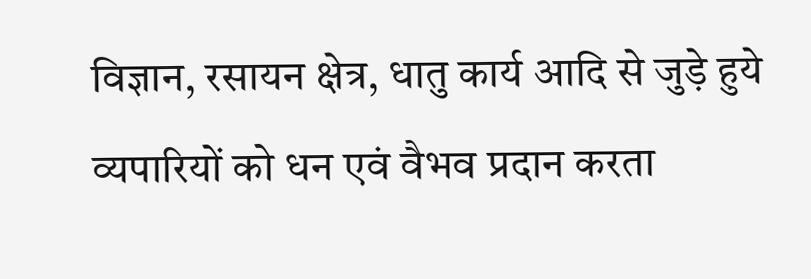विज्ञान, रसायन क्षेत्र, धातु कार्य आदि से जुड़े हुये व्यपारियों को धन एवं वैभव प्रदान करता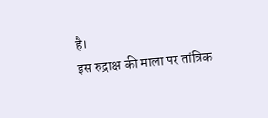है।
इस रुद्राक्ष की माला पर तांत्रिक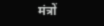मंत्रों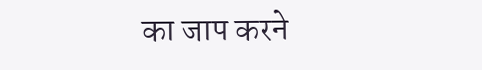का जाप करने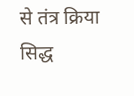से तंत्र क्रिया सिद्ध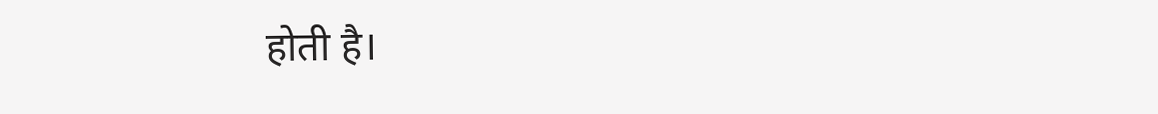होती है।